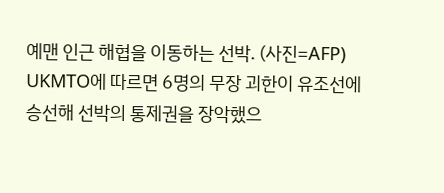예맨 인근 해협을 이동하는 선박. (사진=AFP)
UKMTO에 따르면 6명의 무장 괴한이 유조선에 승선해 선박의 통제권을 장악했으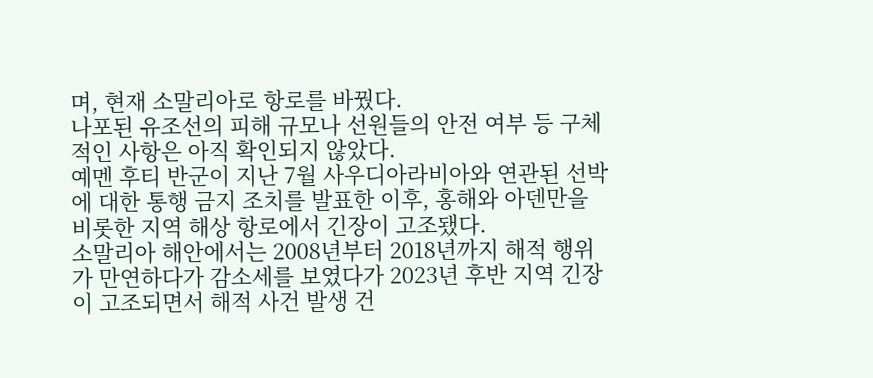며, 현재 소말리아로 항로를 바꿨다.
나포된 유조선의 피해 규모나 선원들의 안전 여부 등 구체적인 사항은 아직 확인되지 않았다.
예멘 후티 반군이 지난 7월 사우디아라비아와 연관된 선박에 대한 통행 금지 조치를 발표한 이후, 홍해와 아덴만을 비롯한 지역 해상 항로에서 긴장이 고조됐다.
소말리아 해안에서는 2008년부터 2018년까지 해적 행위가 만연하다가 감소세를 보였다가 2023년 후반 지역 긴장이 고조되면서 해적 사건 발생 건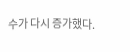수가 다시 증가했다.